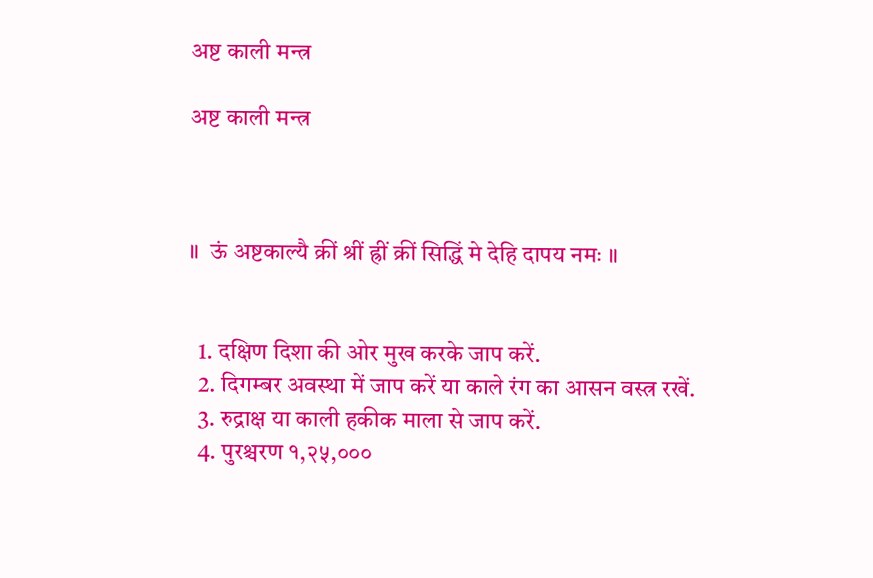अष्ट काली मन्त्र

अष्ट काली मन्त्र



॥  ऊं अष्टकाल्यै क्रीं श्रीं ह्रीं क्रीं सिद्धिं मे देहि दापय नमः ॥


  1. दक्षिण दिशा की ओर मुख करके जाप करें.
  2. दिगम्बर अवस्था में जाप करें या काले रंग का आसन वस्त्र रखें.
  3. रुद्राक्ष या काली हकीक माला से जाप करें.
  4. पुरश्चरण १,२५,०००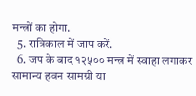मन्त्रों का होगा.
  5. रात्रिकाल में जाप करें.
  6. जप के बाद १२५०० मन्त्र में स्वाहा लगाकर सामान्य हवन सामग्री या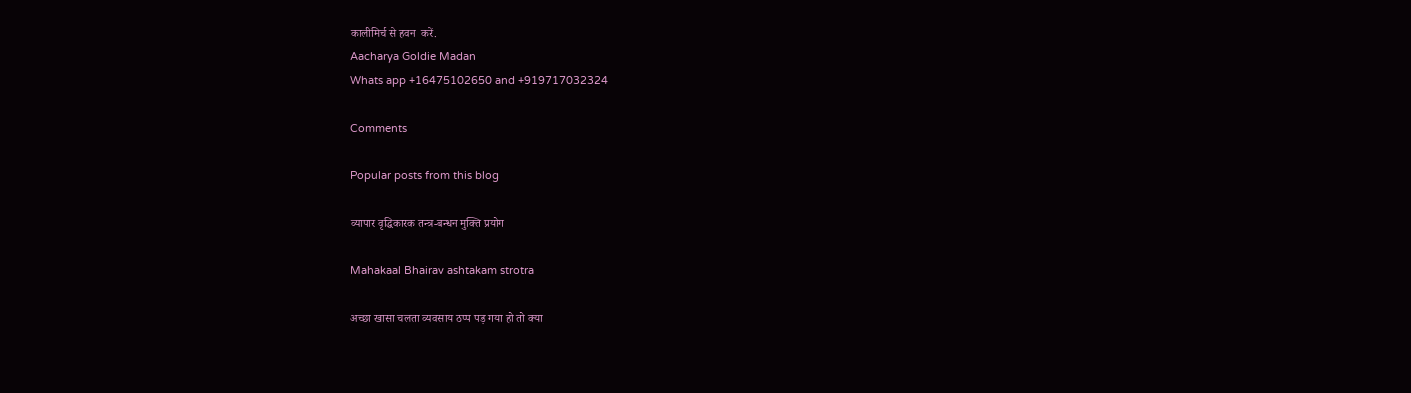कालीमिर्च से हवन  करें.
Aacharya Goldie Madan
Whats app +16475102650 and +919717032324

Comments

Popular posts from this blog

व्यापार वृद्धिकारक तन्त्र-बन्धन मुक्ति प्रयोग

Mahakaal Bhairav ashtakam strotra

अच्छा खासा चलता व्यवसाय ठप्प पड़ गया हो तो क्या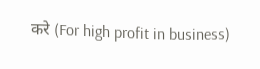करे (For high profit in business)